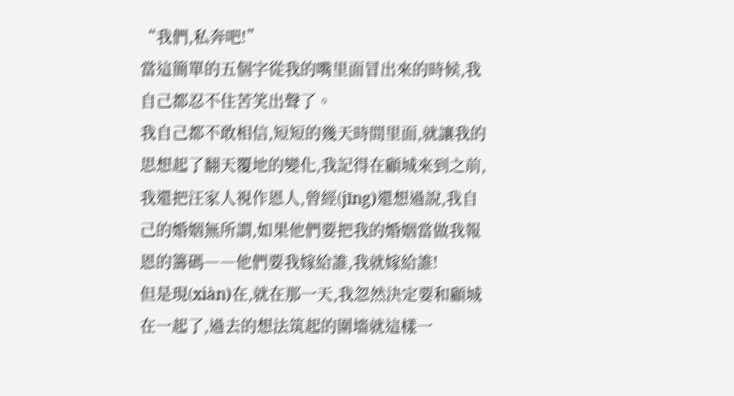“我們,私奔吧!”
當這簡單的五個字從我的嘴里面冒出來的時候,我自己都忍不住苦笑出聲了。
我自己都不敢相信,短短的幾天時間里面,就讓我的思想起了翻天覆地的變化,我記得在顧城來到之前,我還把汪家人視作恩人,曾經(jīng)還想過說,我自己的婚姻無所謂,如果他們要把我的婚姻當做我報恩的籌碼――他們要我嫁給誰,我就嫁給誰!
但是現(xiàn)在,就在那一天,我忽然決定要和顧城在一起了,過去的想法筑起的圍墻就這樣一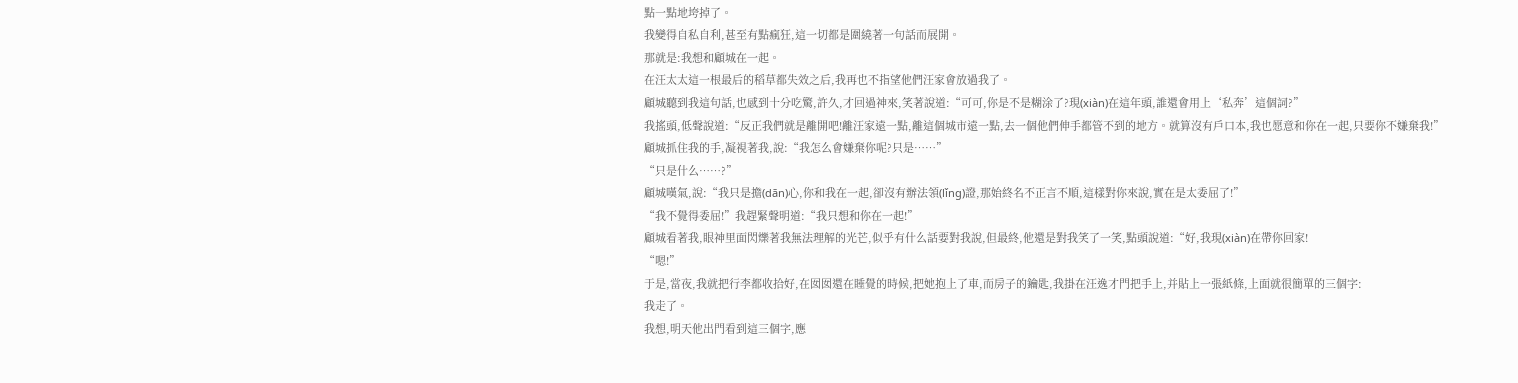點一點地垮掉了。
我變得自私自利,甚至有點瘋狂,這一切都是圍繞著一句話而展開。
那就是:我想和顧城在一起。
在汪太太這一根最后的稻草都失效之后,我再也不指望他們汪家會放過我了。
顧城聽到我這句話,也感到十分吃驚,許久,才回過神來,笑著說道:“可可,你是不是糊涂了?現(xiàn)在這年頭,誰還會用上‘私奔’這個詞?”
我搖頭,低聲說道:“反正我們就是離開吧!離汪家遠一點,離這個城市遠一點,去一個他們伸手都管不到的地方。就算沒有戶口本,我也愿意和你在一起,只要你不嫌棄我!”
顧城抓住我的手,凝視著我,說:“我怎么會嫌棄你呢?只是……”
“只是什么……?”
顧城嘆氣,說:“我只是擔(dān)心,你和我在一起,卻沒有辦法領(lǐng)證,那始終名不正言不順,這樣對你來說,實在是太委屈了!”
“我不覺得委屈!”我趕緊聲明道:“我只想和你在一起!”
顧城看著我,眼神里面閃爍著我無法理解的光芒,似乎有什么話要對我說,但最終,他還是對我笑了一笑,點頭說道:“好,我現(xiàn)在帶你回家!
“嗯!”
于是,當夜,我就把行李都收拾好,在囡囡還在睡覺的時候,把她抱上了車,而房子的鑰匙,我掛在汪逸才門把手上,并貼上一張紙條,上面就很簡單的三個字:
我走了。
我想,明天他出門看到這三個字,應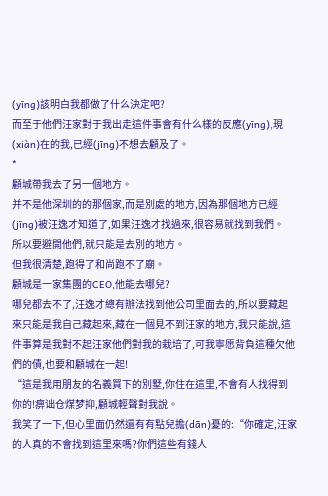(yīng)該明白我都做了什么決定吧?
而至于他們汪家對于我出走這件事會有什么樣的反應(yīng),現(xiàn)在的我,已經(jīng)不想去顧及了。
*
顧城帶我去了另一個地方。
并不是他深圳的的那個家,而是別處的地方,因為那個地方已經(jīng)被汪逸才知道了,如果汪逸才找過來,很容易就找到我們。
所以要避開他們,就只能是去別的地方。
但我很清楚,跑得了和尚跑不了廟。
顧城是一家集團的CEO,他能去哪兒?
哪兒都去不了,汪逸才總有辦法找到他公司里面去的,所以要藏起來只能是我自己藏起來,藏在一個見不到汪家的地方,我只能說,這件事算是我對不起汪家他們對我的栽培了,可我寧愿背負這種欠他們的債,也要和顧城在一起!
“這是我用朋友的名義買下的別墅,你住在這里,不會有人找得到你的!痹诎仓煤梦抑,顧城輕聲對我說。
我笑了一下,但心里面仍然還有有點兒擔(dān)憂的:“你確定,汪家的人真的不會找到這里來嗎?你們這些有錢人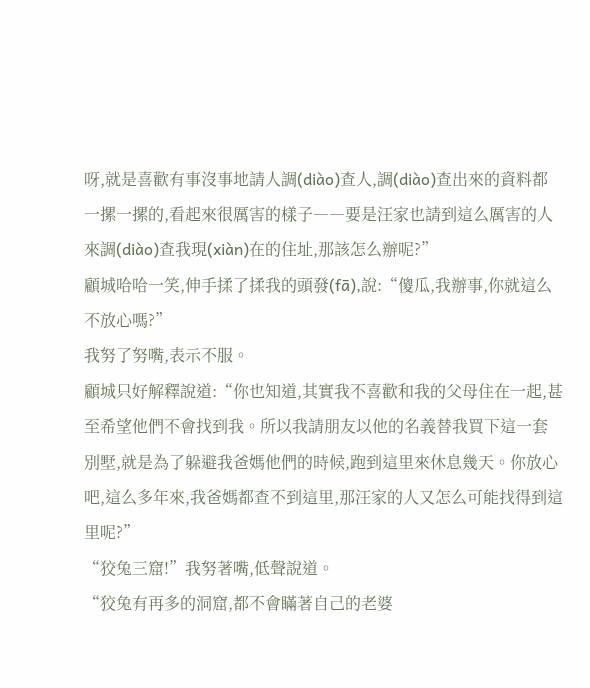呀,就是喜歡有事沒事地請人調(diào)查人,調(diào)查出來的資料都一摞一摞的,看起來很厲害的樣子――要是汪家也請到這么厲害的人來調(diào)查我現(xiàn)在的住址,那該怎么辦呢?”
顧城哈哈一笑,伸手揉了揉我的頭發(fā),說:“傻瓜,我辦事,你就這么不放心嗎?”
我努了努嘴,表示不服。
顧城只好解釋說道:“你也知道,其實我不喜歡和我的父母住在一起,甚至希望他們不會找到我。所以我請朋友以他的名義替我買下這一套別墅,就是為了躲避我爸媽他們的時候,跑到這里來休息幾天。你放心吧,這么多年來,我爸媽都查不到這里,那汪家的人又怎么可能找得到這里呢?”
“狡兔三窟!”我努著嘴,低聲說道。
“狡兔有再多的洞窟,都不會瞞著自己的老婆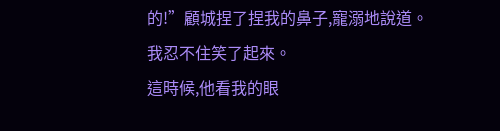的!”顧城捏了捏我的鼻子,寵溺地說道。
我忍不住笑了起來。
這時候,他看我的眼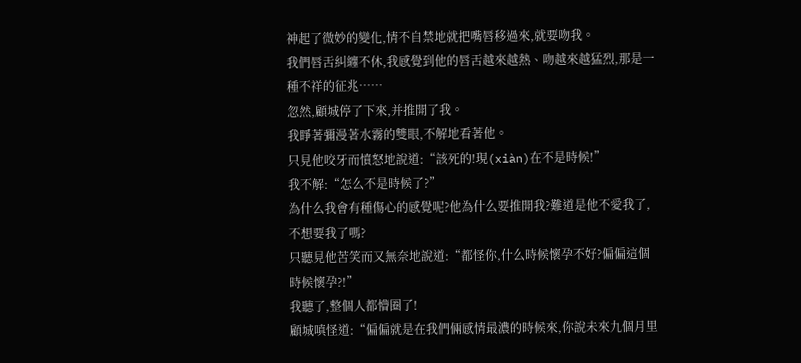神起了微妙的變化,情不自禁地就把嘴唇移過來,就要吻我。
我們唇舌糾纏不休,我感覺到他的唇舌越來越熱、吻越來越猛烈,那是一種不祥的征兆……
忽然,顧城停了下來,并推開了我。
我睜著彌漫著水霧的雙眼,不解地看著他。
只見他咬牙而憤怒地說道:“該死的!現(xiàn)在不是時候!”
我不解:“怎么不是時候了?”
為什么我會有種傷心的感覺呢?他為什么要推開我?難道是他不愛我了,不想要我了嗎?
只聽見他苦笑而又無奈地說道:“都怪你,什么時候懷孕不好?偏偏這個時候懷孕?!”
我聽了,整個人都懵圈了!
顧城嗔怪道:“偏偏就是在我們倆感情最濃的時候來,你說未來九個月里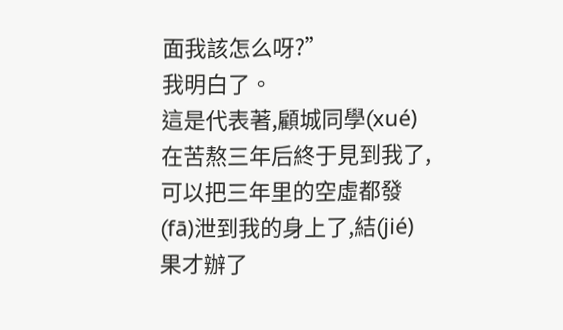面我該怎么呀?”
我明白了。
這是代表著,顧城同學(xué)在苦熬三年后終于見到我了,可以把三年里的空虛都發(fā)泄到我的身上了,結(jié)果才辦了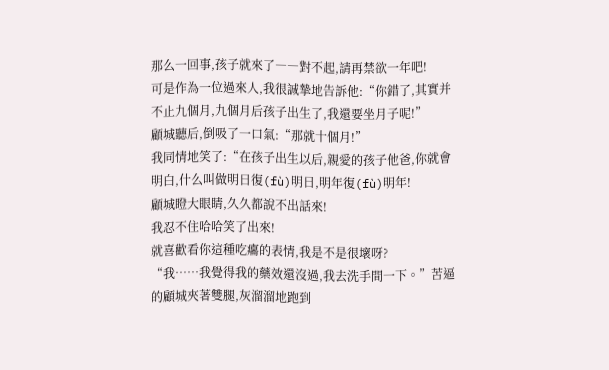那么一回事,孩子就來了――對不起,請再禁欲一年吧!
可是作為一位過來人,我很誠摯地告訴他:“你錯了,其實并不止九個月,九個月后孩子出生了,我還要坐月子呢!”
顧城聽后,倒吸了一口氣:“那就十個月!”
我同情地笑了:“在孩子出生以后,親愛的孩子他爸,你就會明白,什么叫做明日復(fù)明日,明年復(fù)明年!
顧城瞪大眼睛,久久都說不出話來!
我忍不住哈哈笑了出來!
就喜歡看你這種吃癟的表情,我是不是很壞呀?
“我……我覺得我的藥效還沒過,我去洗手間一下。”苦逼的顧城夾著雙腿,灰溜溜地跑到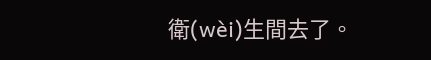衛(wèi)生間去了。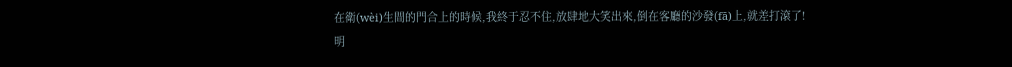在衛(wèi)生間的門合上的時候,我終于忍不住,放肆地大笑出來,倒在客廳的沙發(fā)上,就差打滾了!
明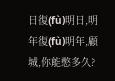日復(fù)明日,明年復(fù)明年,顧城,你能憋多久?